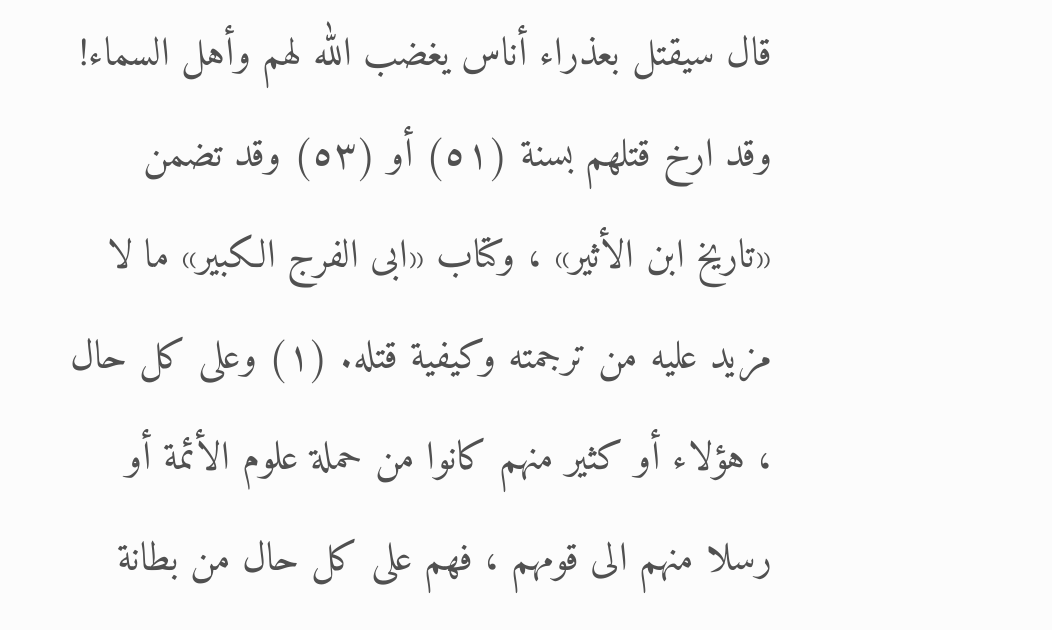قال سيقتل بعذراء أناس يغضب الله لهم وأهل السماء!
وقد ارخ قتلهم بسنة (٥١) أو (٥٣) وقد تضمن «تاريخ ابن الأثير» ، وكتاب «ابى الفرج الكبير» ما لا مزيد عليه من ترجمته وكيفية قتله. (١) وعلى كل حال ، هؤلاء أو كثير منهم كانوا من حملة علوم الأئمة أو رسلا منهم الى قومهم ، فهم على كل حال من بطانة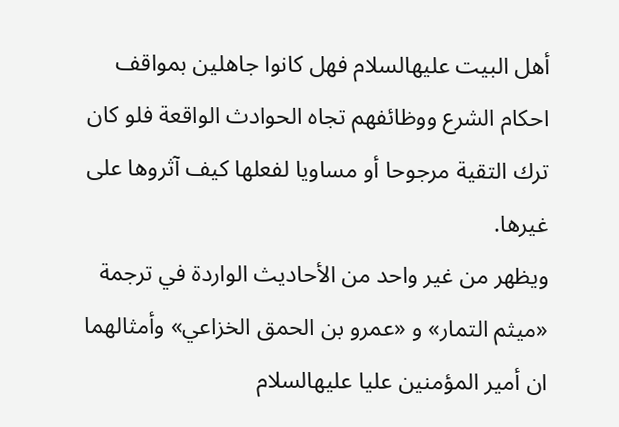أهل البيت عليهالسلام فهل كانوا جاهلين بمواقف احكام الشرع ووظائفهم تجاه الحوادث الواقعة فلو كان ترك التقية مرجوحا أو مساويا لفعلها كيف آثروها على غيرها.
ويظهر من غير واحد من الأحاديث الواردة في ترجمة «ميثم التمار» و «عمرو بن الحمق الخزاعي» وأمثالهما ان أمير المؤمنين عليا عليهالسلام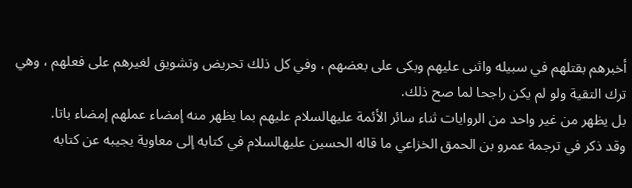أخبرهم بقتلهم في سبيله واثنى عليهم وبكى على بعضهم ، وفي كل ذلك تحريض وتشويق لغيرهم على فعلهم ، وهي ترك التقية ولو لم يكن راجحا لما صح ذلك.
بل يظهر من غير واحد من الروايات ثناء سائر الأئمة عليهالسلام عليهم بما يظهر منه إمضاء عملهم إمضاء باتا.
وقد ذكر في ترجمة عمرو بن الحمق الخزاعي ما قاله الحسين عليهالسلام في كتابه إلى معاوية يجيبه عن كتابه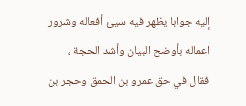إليه جوابا يظهر فيه سيئ أفعاله وشرور اعماله بأوضح البيان وأشد الحجة ، فقال في حق عمرو بن الحمق وحجر بن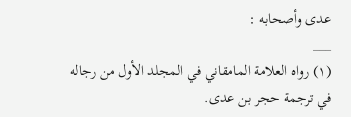عدى وأصحابه :
___
(١) رواه العلامة المامقاني في المجلد الأول من رجاله في ترجمة حجر بن عدى.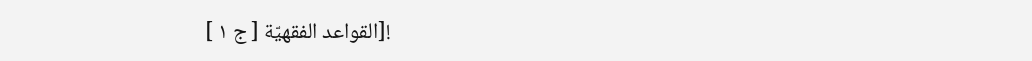![القواعد الفقهيّة [ ج ١ ]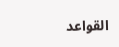القواعد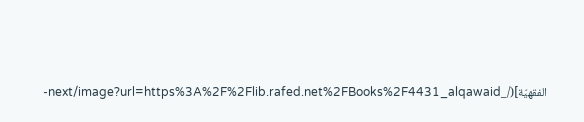الفقهيّة](/_next/image?url=https%3A%2F%2Flib.rafed.net%2FBooks%2F4431_alqawaid-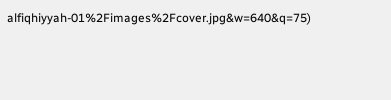alfiqhiyyah-01%2Fimages%2Fcover.jpg&w=640&q=75)